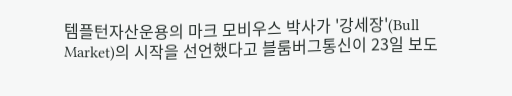템플턴자산운용의 마크 모비우스 박사가 '강세장'(Bull Market)의 시작을 선언했다고 블룸버그통신이 23일 보도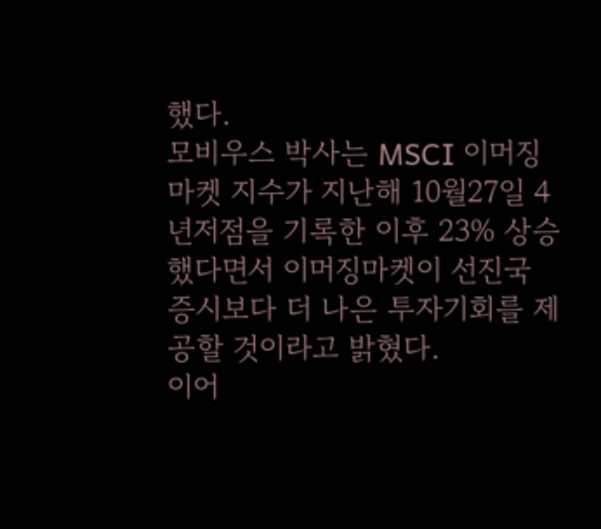했다.
모비우스 박사는 MSCI 이머징마켓 지수가 지난해 10월27일 4년저점을 기록한 이후 23% 상승했다면서 이머징마켓이 선진국 증시보다 더 나은 투자기회를 제공할 것이라고 밝혔다.
이어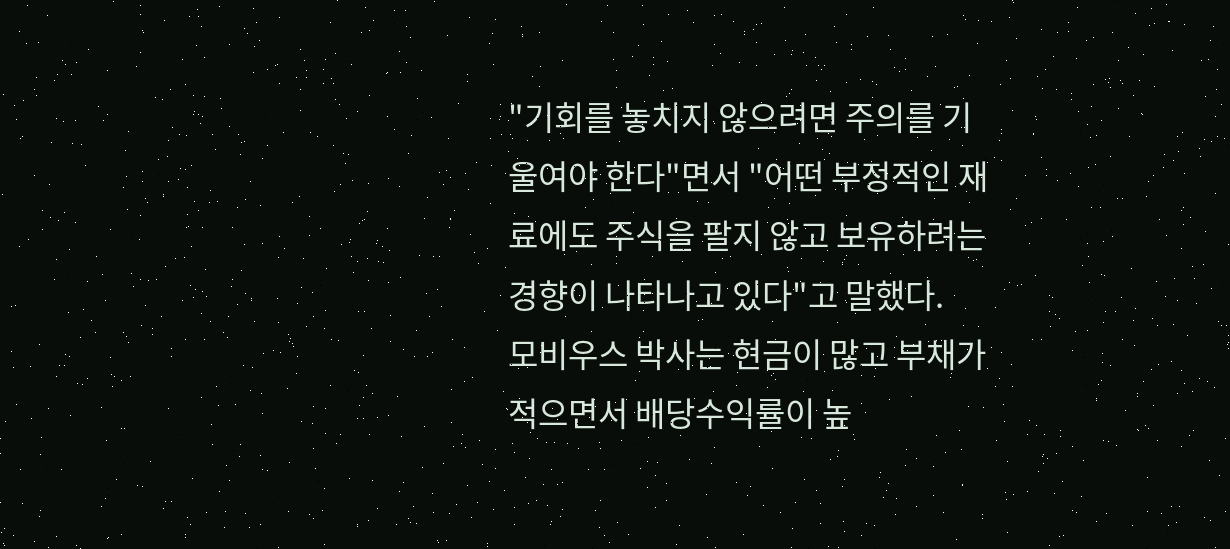"기회를 놓치지 않으려면 주의를 기울여야 한다"면서 "어떤 부정적인 재료에도 주식을 팔지 않고 보유하려는 경향이 나타나고 있다"고 말했다.
모비우스 박사는 현금이 많고 부채가 적으면서 배당수익률이 높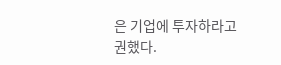은 기업에 투자하라고 권했다.